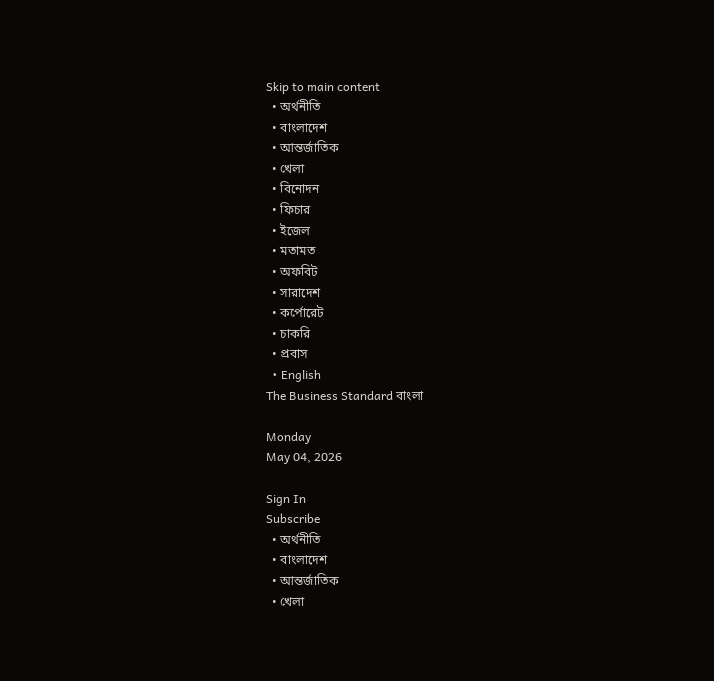Skip to main content
  • অর্থনীতি
  • বাংলাদেশ
  • আন্তর্জাতিক
  • খেলা
  • বিনোদন
  • ফিচার
  • ইজেল
  • মতামত
  • অফবিট
  • সারাদেশ
  • কর্পোরেট
  • চাকরি
  • প্রবাস
  • English
The Business Standard বাংলা

Monday
May 04, 2026

Sign In
Subscribe
  • অর্থনীতি
  • বাংলাদেশ
  • আন্তর্জাতিক
  • খেলা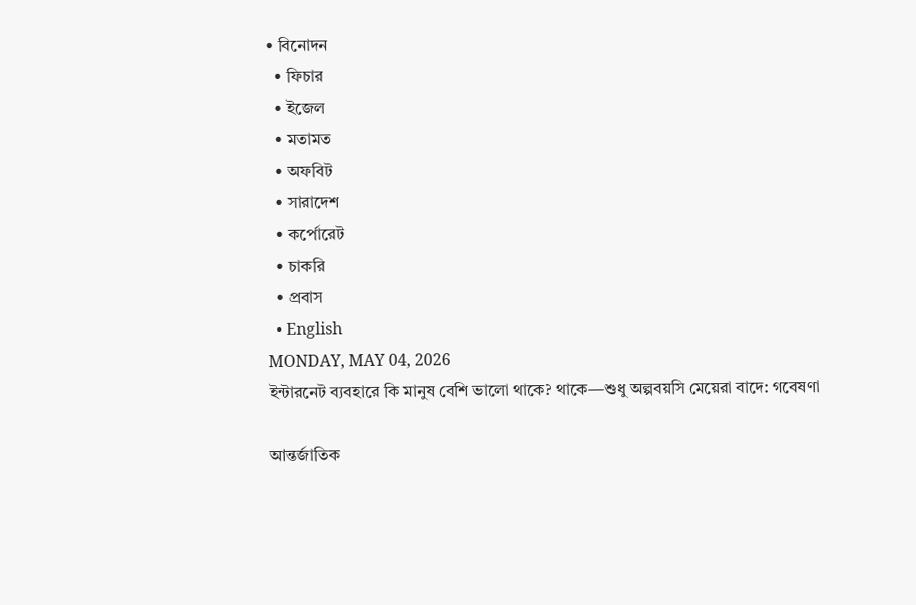• বিনোদন
  • ফিচার
  • ইজেল
  • মতামত
  • অফবিট
  • সারাদেশ
  • কর্পোরেট
  • চাকরি
  • প্রবাস
  • English
MONDAY, MAY 04, 2026
ইন্টারনেট ব্যবহারে কি মানুষ বেশি ভালো থাকে? থাকে—শুধু অল্পবয়সি মেয়েরা বাদে: গবেষণা

আন্তর্জাতিক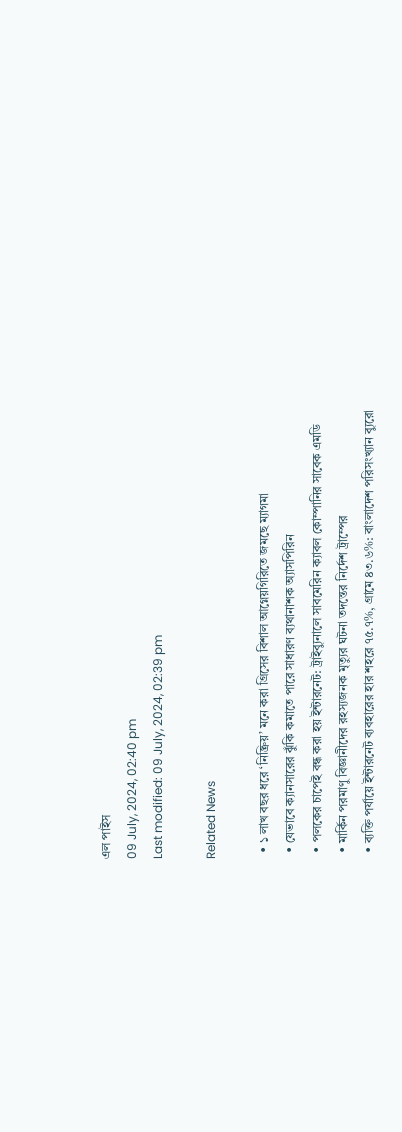এল পাইস
09 July, 2024, 02:40 pm
Last modified: 09 July, 2024, 02:39 pm

Related News

  • ১ লাখ বছর ধরে ‘নিষ্ক্রিয়’ মনে করা গ্রিসের বিশাল আগ্নেয়গিরিতে জমছে ম্যাগমা
  • যেভাবে ক্যানসারের ঝুঁকি কমাতে পারে সাধারণ ব্যথানাশক অ্যাসপিরিন
  • পলকের চাপেই বন্ধ করা হয় ইন্টারনেট: ট্রাইব্যুনালে সাবমেরিন ক্যাবল কোম্পানির সাবেক এমডি
  • মার্কিন পরমাণু বিজ্ঞানীদের রহস্যজনক মৃত্যুর ঘটনা তদন্তের নির্দেশ ট্রাম্পের
  • ব্যক্তি পর্যায়ে ইন্টারনেট ব্যবহারের হার শহরে ৭৫.৭%, গ্রামে ৪৩.৬%: বাংলাদেশ পরিসংখ্যান ব্যুরো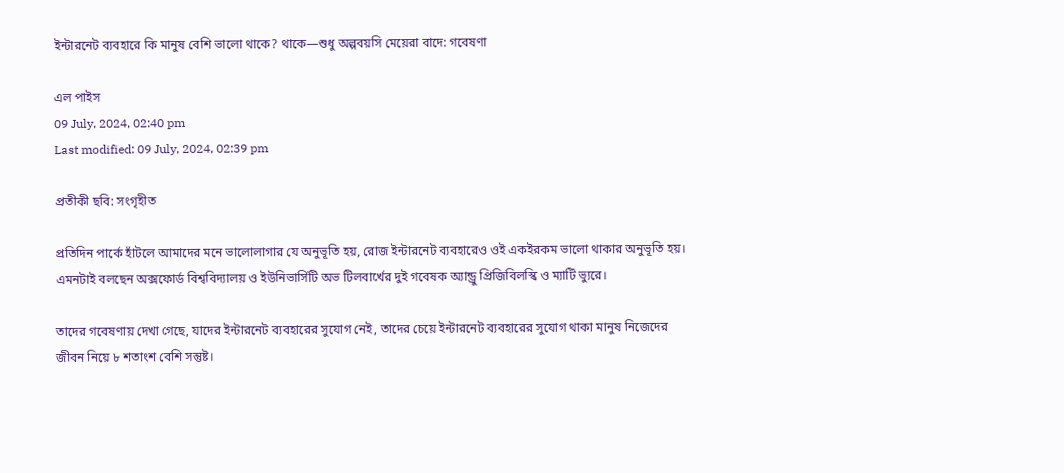ইন্টারনেট ব্যবহারে কি মানুষ বেশি ভালো থাকে? থাকে—শুধু অল্পবয়সি মেয়েরা বাদে: গবেষণা

এল পাইস
09 July, 2024, 02:40 pm
Last modified: 09 July, 2024, 02:39 pm

প্রতীকী ছবি: সংগৃহীত

প্রতিদিন পার্কে হাঁটলে আমাদের মনে ভালোলাগার যে অনুভূতি হয়, রোজ ইন্টারনেট ব্যবহারেও ওই একইরকম ভালো থাকার অনুভূতি হয়। এমনটাই বলছেন অক্সফোর্ড বিশ্ববিদ্যালয় ও ইউনিভার্সিটি অভ টিলবার্খের দুই গবেষক অ্যান্ড্রু প্রিজিবিলস্কি ও ম্যাটি ভ্যুরে।

তাদের গবেষণায় দেখা গেছে, যাদের ইন্টারনেট ব্যবহারের সুযোগ নেই, তাদের চেয়ে ইন্টারনেট ব্যবহারের সুযোগ থাকা মানুষ নিজেদের জীবন নিয়ে ৮ শতাংশ বেশি সন্তুষ্ট।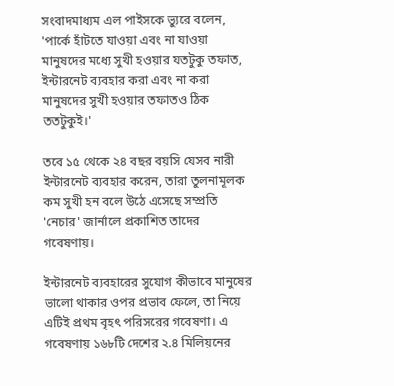সংবাদমাধ্যম এল পাইসকে ভ্যুরে বলেন, 'পার্কে হাঁটতে যাওয়া এবং না যাওয়া মানুষদের মধ্যে সুখী হওয়ার যতটুকু তফাত, ইন্টারনেট ব্যবহার করা এবং না করা মানুষদের সুখী হওয়ার তফাতও ঠিক ততটুকুই।'

তবে ১৫ থেকে ২৪ বছর বয়সি যেসব নারী ইন্টারনেট ব্যবহার করেন, তারা তুলনামূলক কম সুখী হন বলে উঠে এসেছে সম্প্রতি 'নেচার' জার্নালে প্রকাশিত তাদের গবেষণায়।

ইন্টারনেট ব্যবহারের সুযোগ কীভাবে মানুষের ভালো থাকার ওপর প্রভাব ফেলে, তা নিয়ে এটিই প্রথম বৃহৎ পরিসরের গবেষণা। এ গবেষণায় ১৬৮টি দেশের ২.৪ মিলিয়নের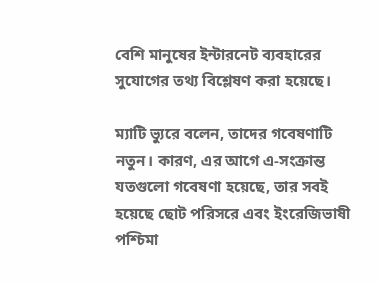বেশি মানুষের ইন্টারনেট ব্যবহারের সুযোগের তথ্য বিশ্লেষণ করা হয়েছে।

ম্যাটি ভ্যুরে বলেন, তাদের গবেষণাটি নতুন। কারণ, এর আগে এ-সংক্রান্ত যতগুলো গবেষণা হয়েছে, তার সবই হয়েছে ছোট পরিসরে এবং ইংরেজিভাষী পশ্চিমা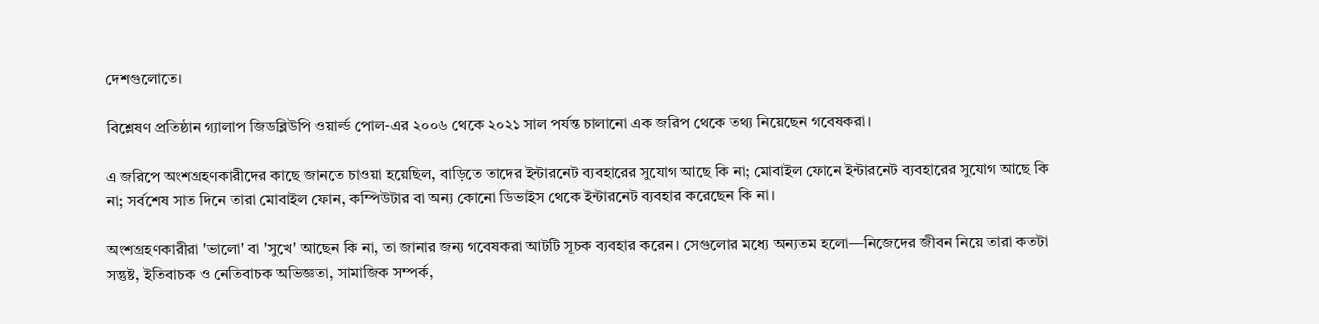দেশগুলোতে।

বিশ্লেষণ প্রতিষ্ঠান গ্যালাপ জিডব্লিউপি ওয়ার্ল্ড পোল-এর ২০০৬ থেকে ২০২১ সাল পর্যন্ত চালানো এক জরিপ থেকে তথ্য নিয়েছেন গবেষকরা।

এ জরিপে অংশগ্রহণকারীদের কাছে জানতে চাওয়া হয়েছিল, বাড়িতে তাদের ইন্টারনেট ব্যবহারের সুযোগ আছে কি না; মোবাইল ফোনে ইন্টারনেট ব্যবহারের সুযোগ আছে কি না; সর্বশেষ সাত দিনে তারা মোবাইল ফোন, কম্পিউটার বা অন্য কোনো ডিভাইস থেকে ইন্টারনেট ব্যবহার করেছেন কি না।

অংশগ্রহণকারীরা 'ভালো' বা 'সুখে' আছেন কি না, তা জানার জন্য গবেষকরা আটটি সূচক ব্যবহার করেন। সেগুলোর মধ্যে অন্যতম হলো—নিজেদের জীবন নিয়ে তারা কতটা সন্তুষ্ট, ইতিবাচক ও নেতিবাচক অভিজ্ঞতা, সামাজিক সম্পর্ক,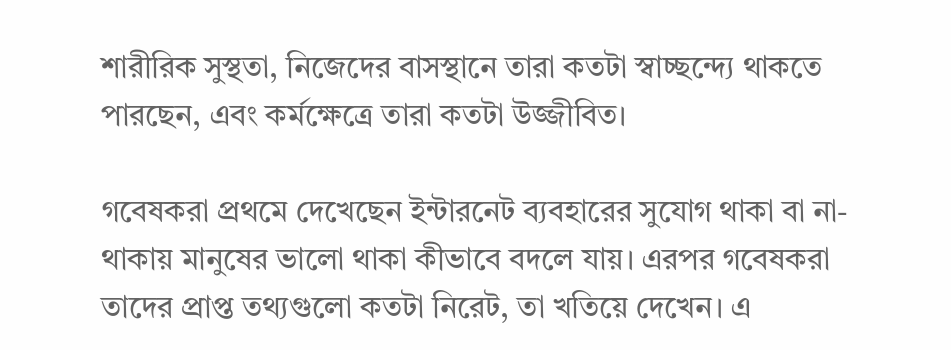শারীরিক সুস্থতা, নিজেদের বাসস্থানে তারা কতটা স্বাচ্ছন্দ্যে থাকতে পারছেন, এবং কর্মক্ষেত্রে তারা কতটা উজ্জীবিত।

গবেষকরা প্রথমে দেখেছেন ইন্টারনেট ব্যবহারের সুযোগ থাকা বা না-থাকায় মানুষের ভালো থাকা কীভাবে বদলে যায়। এরপর গবেষকরা তাদের প্রাপ্ত তথ্যগুলো কতটা নিরেট, তা খতিয়ে দেখেন। এ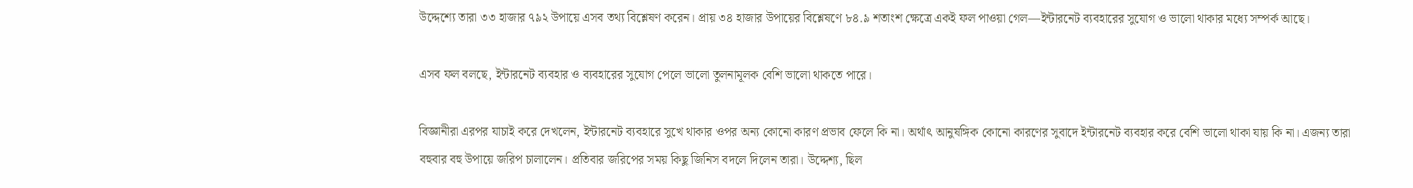উদ্দেশ্যে তারা ৩৩ হাজার ৭৯২ উপায়ে এসব তথ্য বিশ্লেষণ করেন। প্রায় ৩৪ হাজার উপায়ের বিশ্লেষণে ৮৪.৯ শতাংশ ক্ষেত্রে একই ফল পাওয়া গেল—ইন্টারনেট ব্যবহারের সুযোগ ও ভালো থাকার মধ্যে সম্পর্ক আছে।

এসব ফল বলছে, ইন্টারনেট ব্যবহার ও ব্যবহারের সুযোগ পেলে ভালো তুলনামূলক বেশি ভালো থাকতে পারে।

বিজ্ঞানীরা এরপর যাচাই করে দেখলেন, ইন্টারনেট ব্যবহারে সুখে থাকার ওপর অন্য কোনো কারণ প্রভাব ফেলে কি না। অর্থাৎ আনুষঙ্গিক কোনো কারণের সুবাদে ইন্টারনেট ব্যবহার করে বেশি ভালো থাকা যায় কি না। এজন্য তারা বহুবার বহু উপায়ে জরিপ চালালেন। প্রতিবার জরিপের সময় কিছু জিনিস বদলে দিলেন তারা। উদ্দেশ্য, ছিল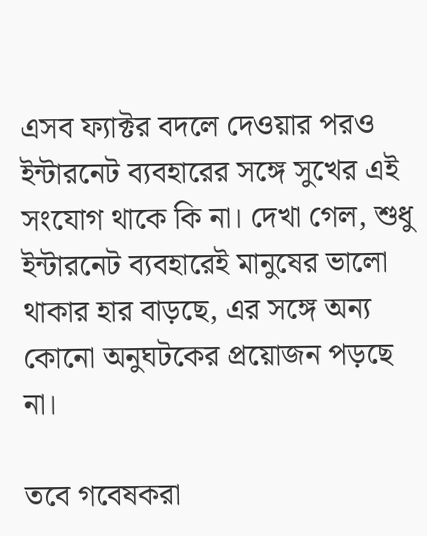এসব ফ্যাক্টর বদলে দেওয়ার পরও ইন্টারনেট ব্যবহারের সঙ্গে সুখের এই সংযোগ থাকে কি না। দেখা গেল, শুধু ইন্টারনেট ব্যবহারেই মানুষের ভালো থাকার হার বাড়ছে, এর সঙ্গে অন্য কোনো অনুঘটকের প্রয়োজন পড়ছে না।

তবে গবেষকরা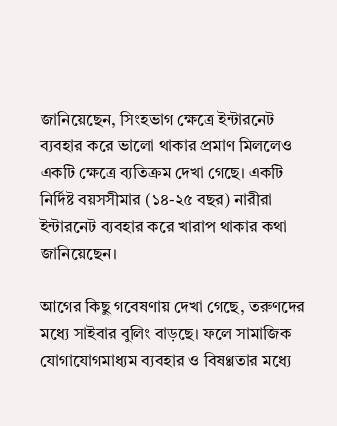জানিয়েছেন, সিংহভাগ ক্ষেত্রে ইন্টারনেট ব্যবহার করে ভালো থাকার প্রমাণ মিললেও একটি ক্ষেত্রে ব্যতিক্রম দেখা গেছে। একটি নির্দিষ্ট বয়সসীমার (১৪-২৫ বছর) নারীরা ইন্টারনেট ব্যবহার করে খারাপ থাকার কথা জানিয়েছেন।

আগের কিছু গবেষণায় দেখা গেছে, তরুণদের মধ্যে সাইবার বুলিং বাড়ছে। ফলে সামাজিক যোগাযোগমাধ্যম ব্যবহার ও বিষণ্ণতার মধ্যে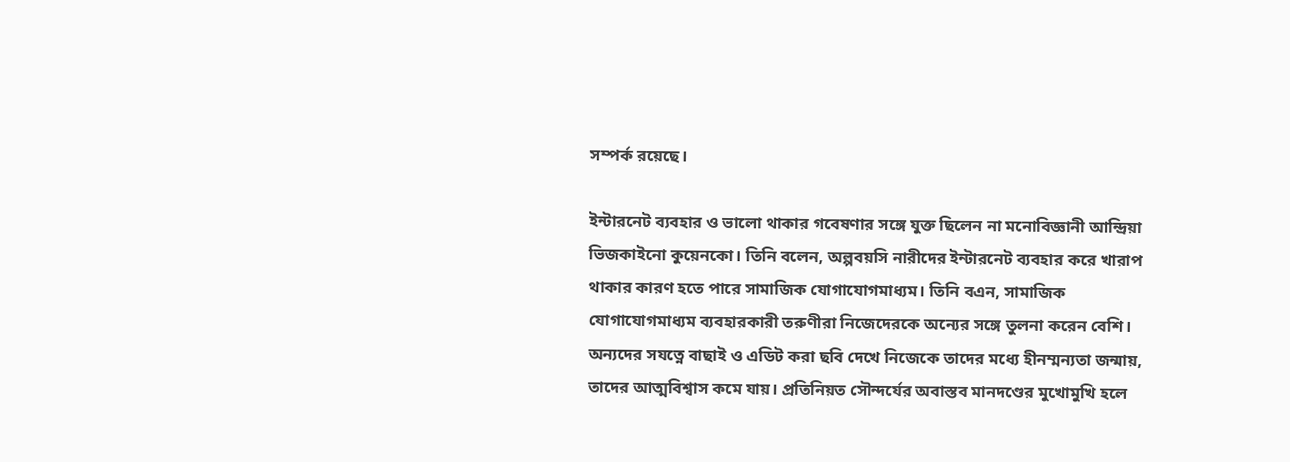সম্পর্ক রয়েছে।

ইন্টারনেট ব্যবহার ও ভালো থাকার গবেষণার সঙ্গে যুক্ত ছিলেন না মনোবিজ্ঞানী আন্দ্রিয়া ভিজকাইনো কুয়েনকো। তিনি বলেন, অল্পবয়সি নারীদের ইন্টারনেট ব্যবহার করে খারাপ থাকার কারণ হতে পারে সামাজিক যোগাযোগমাধ্যম। তিনি বএন, সামাজিক যোগাযোগমাধ্যম ব্যবহারকারী তরুণীরা নিজেদেরকে অন্যের সঙ্গে তুলনা করেন বেশি। অন্যদের সযত্নে বাছাই ও এডিট করা ছবি দেখে নিজেকে তাদের মধ্যে হীনম্মন্যতা জন্মায়, তাদের আত্মবিশ্বাস কমে যায়। প্রতিনিয়ত সৌন্দর্যের অবাস্তব মানদণ্ডের মুখোমুখি হলে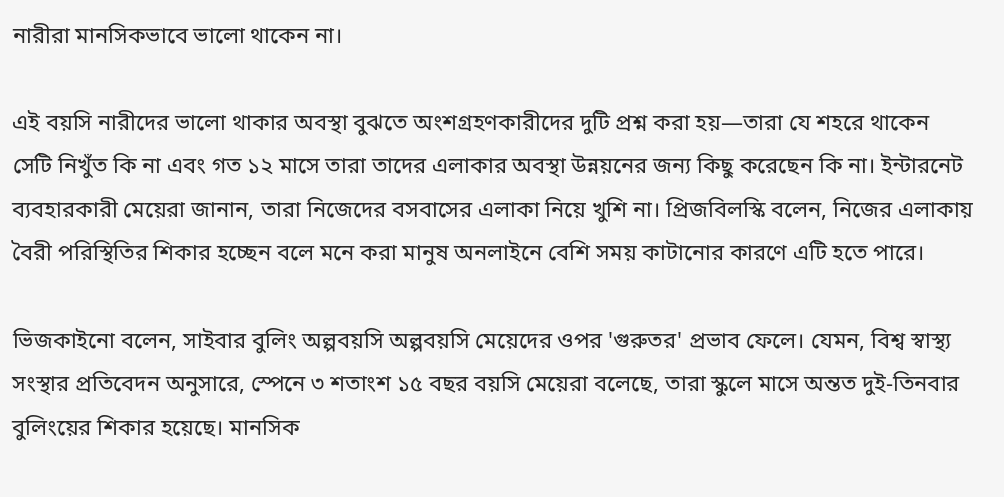নারীরা মানসিকভাবে ভালো থাকেন না।

এই বয়সি নারীদের ভালো থাকার অবস্থা বুঝতে অংশগ্রহণকারীদের দুটি প্রশ্ন করা হয়—তারা যে শহরে থাকেন সেটি নিখুঁত কি না এবং গত ১২ মাসে তারা তাদের এলাকার অবস্থা উন্নয়নের জন্য কিছু করেছেন কি না। ইন্টারনেট ব্যবহারকারী মেয়েরা জানান, তারা নিজেদের বসবাসের এলাকা নিয়ে খুশি না। প্রিজবিলস্কি বলেন, নিজের এলাকায় বৈরী পরিস্থিতির শিকার হচ্ছেন বলে মনে করা মানুষ অনলাইনে বেশি সময় কাটানোর কারণে এটি হতে পারে।

ভিজকাইনো বলেন, সাইবার বুলিং অল্পবয়সি অল্পবয়সি মেয়েদের ওপর 'গুরুতর' প্রভাব ফেলে। যেমন, বিশ্ব স্বাস্থ্য সংস্থার প্রতিবেদন অনুসারে, স্পেনে ৩ শতাংশ ১৫ বছর বয়সি মেয়েরা বলেছে, তারা স্কুলে মাসে অন্তত দুই-তিনবার বুলিংয়ের শিকার হয়েছে। মানসিক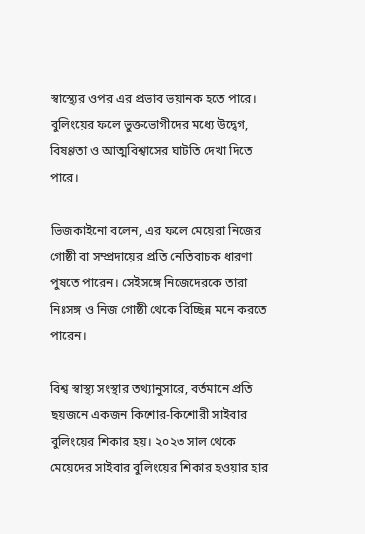স্বাস্থ্যের ওপর এর প্রভাব ভয়ানক হতে পারে। বুলিংয়ের ফলে ভুক্তভোগীদের মধ্যে উদ্বেগ, বিষণ্ণতা ও আত্মবিশ্বাসের ঘাটতি দেখা দিতে পারে।

ভিজকাইনো বলেন, এর ফলে মেয়েরা নিজের গোষ্ঠী বা সম্প্রদায়ের প্রতি নেতিবাচক ধারণা পুষতে পারেন। সেইসঙ্গে নিজেদেরকে তারা নিঃসঙ্গ ও নিজ গোষ্ঠী থেকে বিচ্ছিন্ন মনে করতে পারেন।

বিশ্ব স্বাস্থ্য সংস্থার তথ্যানুসারে, বর্তমানে প্রতি ছয়জনে একজন কিশোর-কিশোরী সাইবার বুলিংয়ের শিকার হয়। ২০২৩ সাল থেকে মেয়েদের সাইবার বুলিংয়ের শিকার হওয়ার হার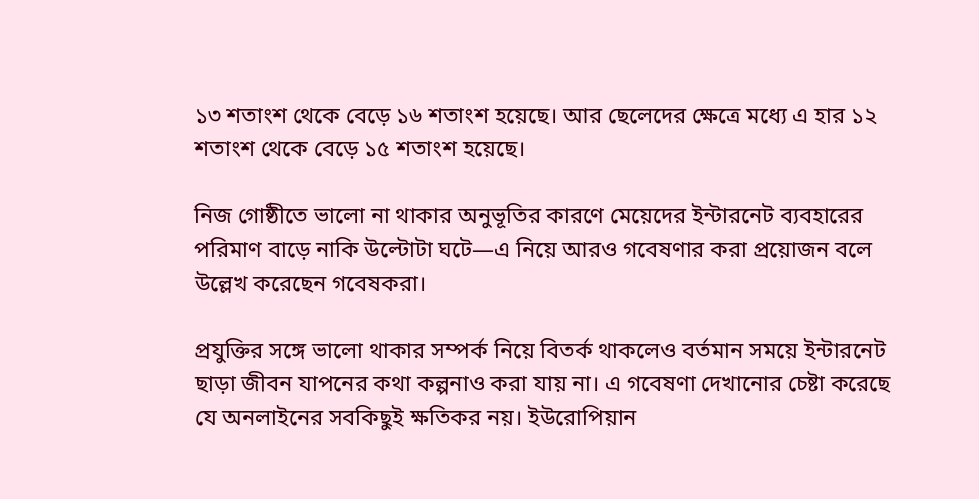১৩ শতাংশ থেকে বেড়ে ১৬ শতাংশ হয়েছে। আর ছেলেদের ক্ষেত্রে মধ্যে এ হার ১২ শতাংশ থেকে বেড়ে ১৫ শতাংশ হয়েছে।

নিজ গোষ্ঠীতে ভালো না থাকার অনুভূতির কারণে মেয়েদের ইন্টারনেট ব্যবহারের পরিমাণ বাড়ে নাকি উল্টোটা ঘটে—এ নিয়ে আরও গবেষণার করা প্রয়োজন বলে উল্লেখ করেছেন গবেষকরা।

প্রযুক্তির সঙ্গে ভালো থাকার সম্পর্ক নিয়ে বিতর্ক থাকলেও বর্তমান সময়ে ইন্টারনেট ছাড়া জীবন যাপনের কথা কল্পনাও করা যায় না। এ গবেষণা দেখানোর চেষ্টা করেছে যে অনলাইনের সবকিছুই ক্ষতিকর নয়। ইউরোপিয়ান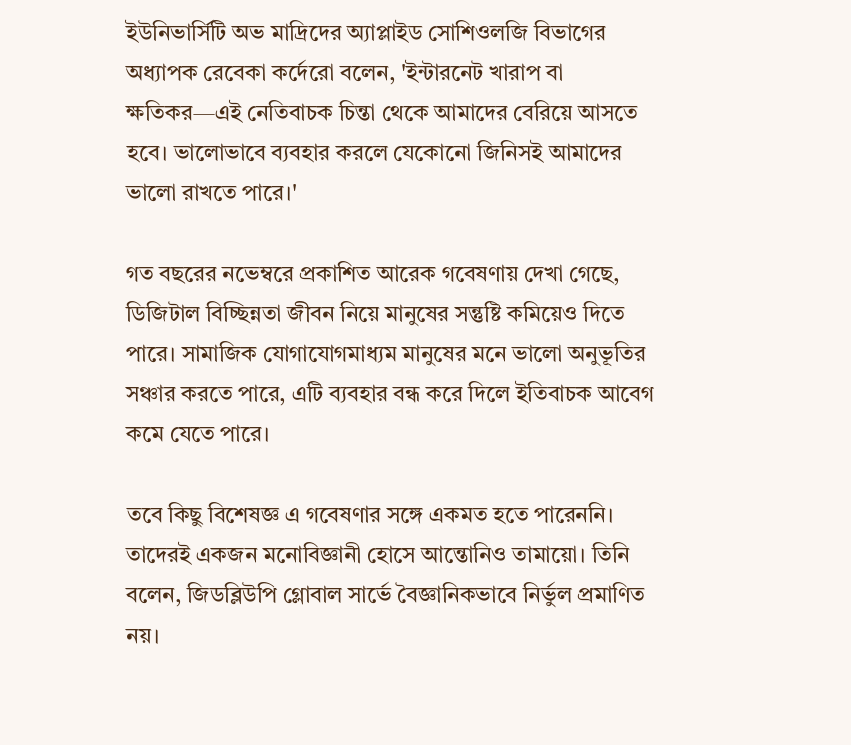ইউনিভার্সিটি অভ মাদ্রিদের অ্যাপ্লাইড সোশিওলজি বিভাগের অধ্যাপক রেবেকা কর্দেরো বলেন, 'ইন্টারনেট খারাপ বা ক্ষতিকর—এই নেতিবাচক চিন্তা থেকে আমাদের বেরিয়ে আসতে হবে। ভালোভাবে ব্যবহার করলে যেকোনো জিনিসই আমাদের ভালো রাখতে পারে।'

গত বছরের নভেম্বরে প্রকাশিত আরেক গবেষণায় দেখা গেছে, ডিজিটাল বিচ্ছিন্নতা জীবন নিয়ে মানুষের সন্তুষ্টি কমিয়েও দিতে পারে। সামাজিক যোগাযোগমাধ্যম মানুষের মনে ভালো অনুভূতির সঞ্চার করতে পারে, এটি ব্যবহার বন্ধ করে দিলে ইতিবাচক আবেগ কমে যেতে পারে।

তবে কিছু বিশেষজ্ঞ এ গবেষণার সঙ্গে একমত হতে পারেননি। তাদেরই একজন মনোবিজ্ঞানী হোসে আন্তোনিও তামায়ো। তিনি বলেন, জিডব্লিউপি গ্লোবাল সার্ভে বৈজ্ঞানিকভাবে নির্ভুল প্রমাণিত নয়।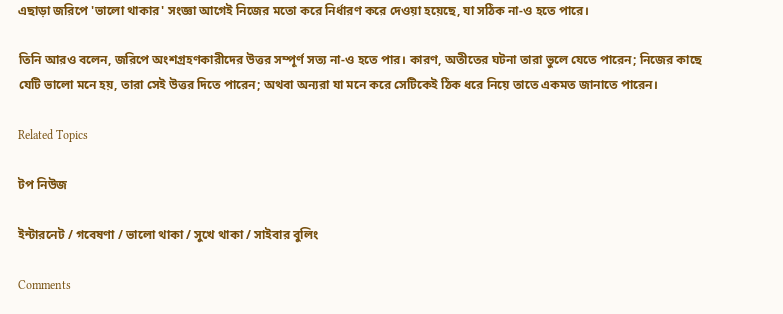এছাড়া জরিপে 'ভালো থাকার' সংজ্ঞা আগেই নিজের মতো করে নির্ধারণ করে দেওয়া হয়েছে, যা সঠিক না-ও হতে পারে।

তিনি আরও বলেন, জরিপে অংশগ্রহণকারীদের উত্তর সম্পূর্ণ সত্য না-ও হতে পার। কারণ, অতীতের ঘটনা তারা ভুলে যেতে পারেন; নিজের কাছে যেটি ভালো মনে হয়, তারা সেই উত্তর দিতে পারেন; অথবা অন্যরা যা মনে করে সেটিকেই ঠিক ধরে নিয়ে তাতে একমত জানাতে পারেন।

Related Topics

টপ নিউজ

ইন্টারনেট / গবেষণা / ভালো থাকা / সুখে থাকা / সাইবার বুলিং

Comments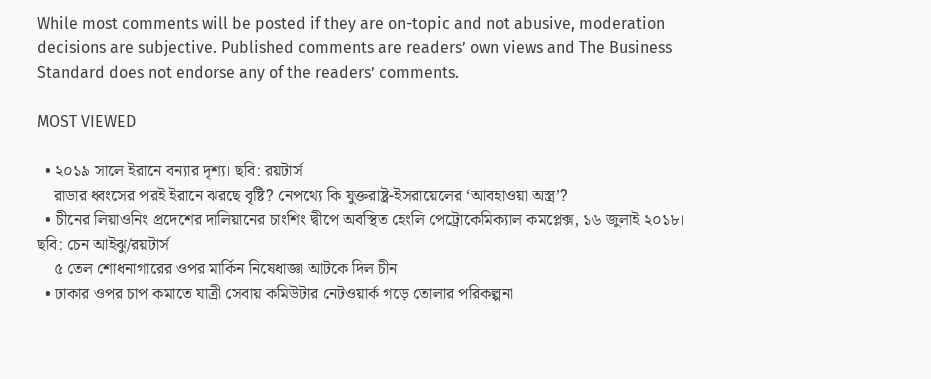While most comments will be posted if they are on-topic and not abusive, moderation decisions are subjective. Published comments are readers’ own views and The Business Standard does not endorse any of the readers’ comments.

MOST VIEWED

  • ২০১৯ সালে ইরানে বন্যার দৃশ্য। ছবি: রয়টার্স
    রাডার ধ্বংসের পরই ইরানে ঝরছে বৃষ্টি? নেপথ্যে কি যুক্তরাষ্ট্র-ইসরায়েলের ‘আবহাওয়া অস্ত্র’?
  • চীনের লিয়াওনিং প্রদেশের দালিয়ানের চাংশিং দ্বীপে অবস্থিত হেংলি পেট্রোকেমিক্যাল কমপ্লেক্স, ১৬ জুলাই ২০১৮। ছবি: চেন আইঝু/রয়টার্স
    ৫ তেল শোধনাগারের ওপর মার্কিন নিষেধাজ্ঞা আটকে দিল চীন
  • ঢাকার ওপর চাপ কমাতে যাত্রী সেবায় কমিউটার নেটওয়ার্ক গড়ে তোলার পরিকল্পনা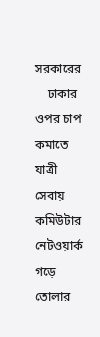সরকারের
    ঢাকার ওপর চাপ কমাতে যাত্রী সেবায় কমিউটার নেটওয়ার্ক গড়ে তোলার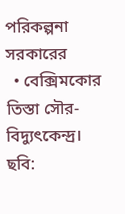পরিকল্পনা সরকারের
  • বেক্সিমকোর তিস্তা সৌর-বিদ্যুৎকেন্দ্র। ছবি: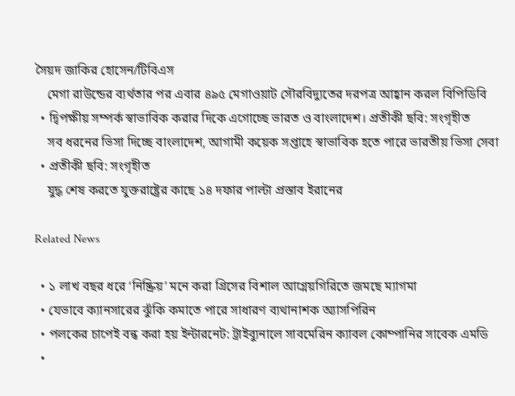সৈয়দ জাকির হোসেন/টিবিএস
    মেগা রাউন্ডের ব্যর্থতার পর এবার ৪৯৫ মেগাওয়াট সৌরবিদ্যুতের দরপত্র আহ্বান করল বিপিডিবি
  • দ্বিপক্ষীয় সম্পর্ক স্বাভাবিক করার দিকে এগোচ্ছে ভারত ও বাংলাদেশ। প্রতীকী ছবি: সংগৃহীত
    সব ধরনের ভিসা দিচ্ছে বাংলাদেশ, আগামী কয়েক সপ্তাহে স্বাভাবিক হতে পারে ভারতীয় ভিসা সেবা
  • প্রতীকী ছবি: সংগৃহীত
    যুদ্ধ শেষ করতে যুক্তরাষ্ট্রের কাছে ১৪ দফার পাল্টা প্রস্তাব ইরানের

Related News

  • ১ লাখ বছর ধরে ‘নিষ্ক্রিয়’ মনে করা গ্রিসের বিশাল আগ্নেয়গিরিতে জমছে ম্যাগমা
  • যেভাবে ক্যানসারের ঝুঁকি কমাতে পারে সাধারণ ব্যথানাশক অ্যাসপিরিন
  • পলকের চাপেই বন্ধ করা হয় ইন্টারনেট: ট্রাইব্যুনালে সাবমেরিন ক্যাবল কোম্পানির সাবেক এমডি
  •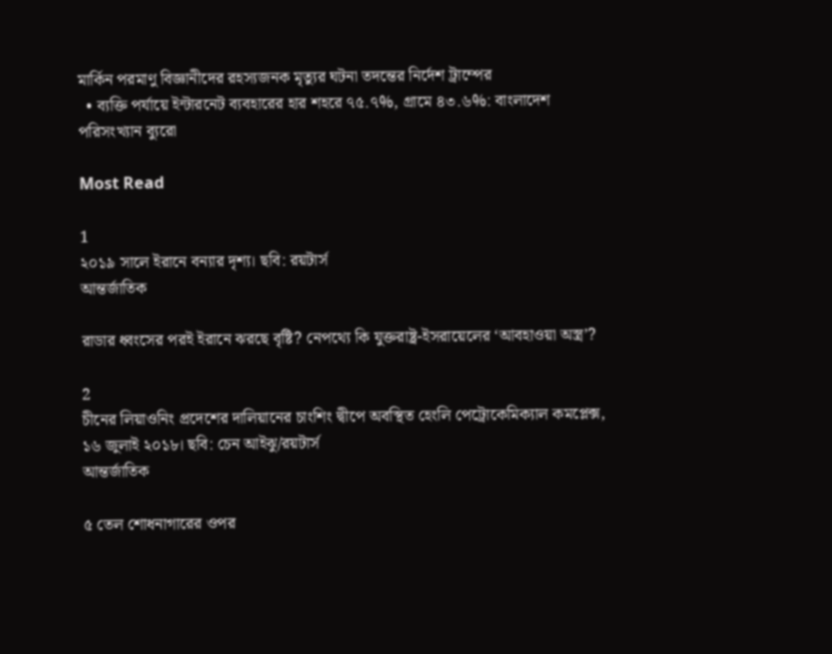মার্কিন পরমাণু বিজ্ঞানীদের রহস্যজনক মৃত্যুর ঘটনা তদন্তের নির্দেশ ট্রাম্পের
  • ব্যক্তি পর্যায়ে ইন্টারনেট ব্যবহারের হার শহরে ৭৫.৭%, গ্রামে ৪৩.৬%: বাংলাদেশ পরিসংখ্যান ব্যুরো

Most Read

1
২০১৯ সালে ইরানে বন্যার দৃশ্য। ছবি: রয়টার্স
আন্তর্জাতিক

রাডার ধ্বংসের পরই ইরানে ঝরছে বৃষ্টি? নেপথ্যে কি যুক্তরাষ্ট্র-ইসরায়েলের ‘আবহাওয়া অস্ত্র’?

2
চীনের লিয়াওনিং প্রদেশের দালিয়ানের চাংশিং দ্বীপে অবস্থিত হেংলি পেট্রোকেমিক্যাল কমপ্লেক্স, ১৬ জুলাই ২০১৮। ছবি: চেন আইঝু/রয়টার্স
আন্তর্জাতিক

৫ তেল শোধনাগারের ওপর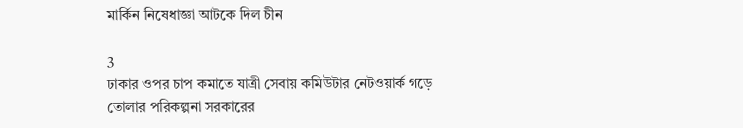মার্কিন নিষেধাজ্ঞা আটকে দিল চীন

3
ঢাকার ওপর চাপ কমাতে যাত্রী সেবায় কমিউটার নেটওয়ার্ক গড়ে তোলার পরিকল্পনা সরকারের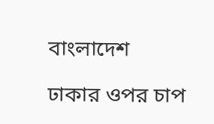বাংলাদেশ

ঢাকার ওপর চাপ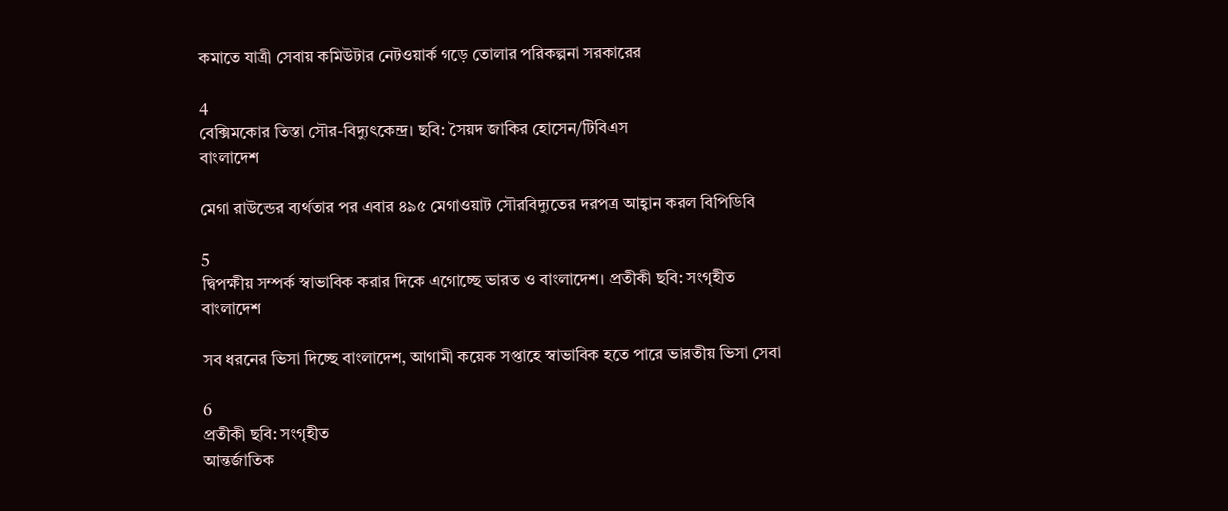কমাতে যাত্রী সেবায় কমিউটার নেটওয়ার্ক গড়ে তোলার পরিকল্পনা সরকারের

4
বেক্সিমকোর তিস্তা সৌর-বিদ্যুৎকেন্দ্র। ছবি: সৈয়দ জাকির হোসেন/টিবিএস
বাংলাদেশ

মেগা রাউন্ডের ব্যর্থতার পর এবার ৪৯৫ মেগাওয়াট সৌরবিদ্যুতের দরপত্র আহ্বান করল বিপিডিবি

5
দ্বিপক্ষীয় সম্পর্ক স্বাভাবিক করার দিকে এগোচ্ছে ভারত ও বাংলাদেশ। প্রতীকী ছবি: সংগৃহীত
বাংলাদেশ

সব ধরনের ভিসা দিচ্ছে বাংলাদেশ, আগামী কয়েক সপ্তাহে স্বাভাবিক হতে পারে ভারতীয় ভিসা সেবা

6
প্রতীকী ছবি: সংগৃহীত
আন্তর্জাতিক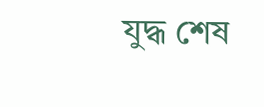যুদ্ধ শেষ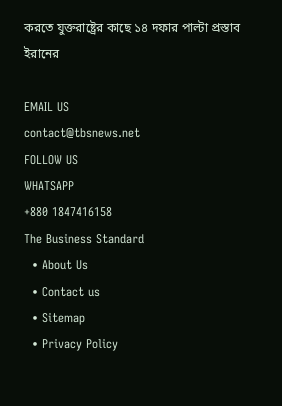করতে যুক্তরাষ্ট্রের কাছে ১৪ দফার পাল্টা প্রস্তাব ইরানের

EMAIL US
contact@tbsnews.net
FOLLOW US
WHATSAPP
+880 1847416158
The Business Standard
  • About Us
  • Contact us
  • Sitemap
  • Privacy Policy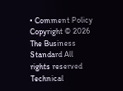• Comment Policy
Copyright © 2026
The Business Standard All rights reserved
Technical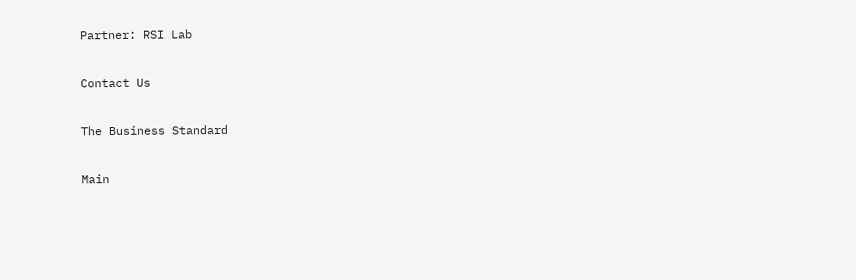Partner: RSI Lab

Contact Us

The Business Standard

Main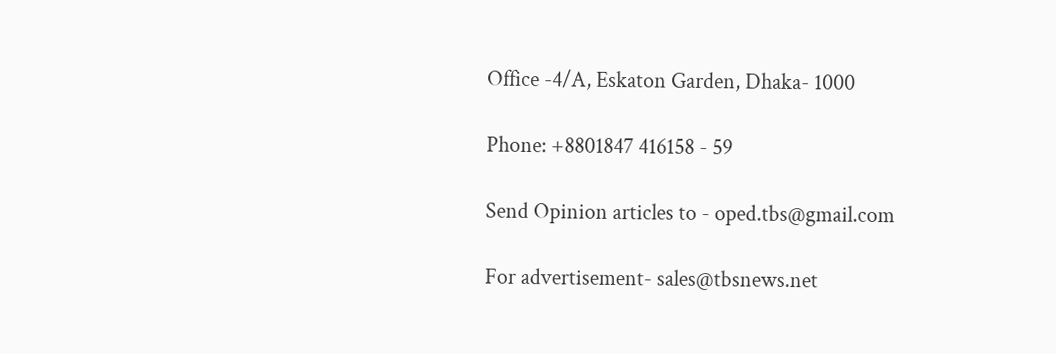Office -4/A, Eskaton Garden, Dhaka- 1000

Phone: +8801847 416158 - 59

Send Opinion articles to - oped.tbs@gmail.com

For advertisement- sales@tbsnews.net